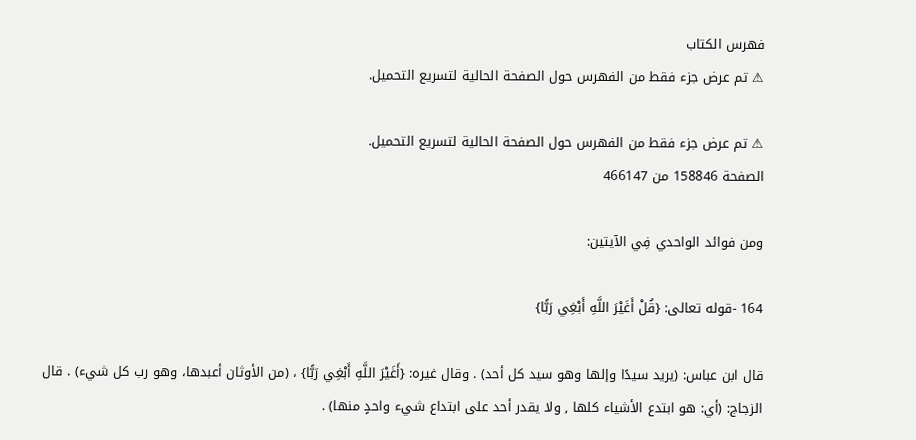فهرس الكتاب
⚠ تم عرض جزء فقط من الفهرس حول الصفحة الحالية لتسريع التحميل.

⚠ تم عرض جزء فقط من الفهرس حول الصفحة الحالية لتسريع التحميل.
الصفحة 158846 من 466147

ومن فوائد الواحدي فِي الآيتين:

164 -قوله تعالى: {قُلْ أَغَيْرَ اللَّهِ أَبْغِي رَبًّا}

قال ابن عباس: (يريد سيدًا وإلها وهو سيد كل أحد) . وقال غيره: {أَغَيْرَ اللَّهِ أَبْغِي رَبًّا} ، (من الأوثان أعبدها، وهو رب كل شيء) . قال الزجاج: (أي: هو ابتدع الأشياء كلها , ولا يقدر أحد على ابتداع شيء واحدٍ منها) .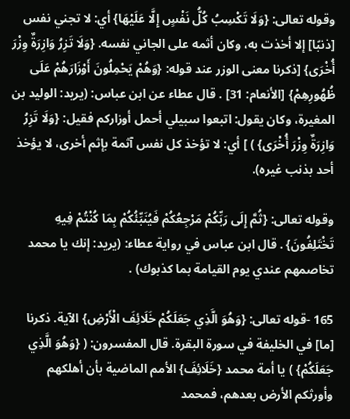وقوله تعالى: {وَلَا تَكْسِبُ كُلُّ نَفْسٍ إِلَّا عَلَيْهَا} أي: لا تجني نفس [ذنبًا] إلا أخذت به، وكان أثمه على الجاني نفسه. {وَلَا تَزِرُ وَازِرَةٌ وِزْرَ أُخْرَى} [ذكرنا معنى الوزر عند قوله: {وَهُمْ يَحْمِلُونَ أَوْزَارَهُمْ عَلَى ظُهُورِهِمْ} [الأنعام: 31] . قال عطاء عن ابن عباس: (يريد: الوليد بن المغيرة، وكان يقول: اتبعوا سبيلي أحمل أوزاركم فقيل: {وَلَا تَزِرُ وَازِرَةٌ وِزْرَ أُخْرَى} ) ] أي: لا تؤخذ كل نفس آثمة بإثم أخرى، لا يؤخذ أحد بذنب غيره).

وقوله تعالى: {ثُمَّ إِلَى رَبِّكُمْ مَرْجِعُكُمْ فَيُنَبِّئُكُمْ بِمَا كُنْتُمْ فِيهِ تَخْتَلِفُونَ} . قال ابن عباس في رواية عطاء: (يريد: إنك يا محمد تخاصمهم عندي يوم القيامة بما كذبوك) .

165 -قوله تعالى: {وَهُوَ الَّذِي جَعَلَكُمْ خَلَائِفَ الْأَرْضِ} الآية. ذكرنا [ما] في الخليفة في سورة البقرة. قال المفسرون: ( {وَهُوَ الَّذِي جَعَلَكُمْ} ) يا أمة محمد {خَلَائِفَ} الأمم الماضية بأن أهلكهم وأورثكم الأرض بعدهم، فمحمد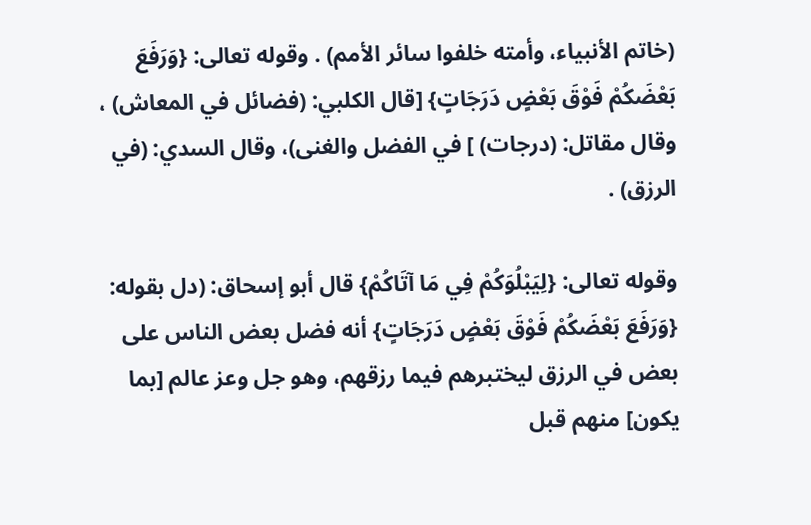(خاتم الأنبياء، وأمته خلفوا سائر الأمم) . وقوله تعالى: {وَرَفَعَ بَعْضَكُمْ فَوْقَ بَعْضٍ دَرَجَاتٍ} [قال الكلبي: (فضائل في المعاش) ، وقال مقاتل: (درجات) ] في الفضل والغنى)، وقال السدي: (في الرزق) .

وقوله تعالى: {لِيَبْلُوَكُمْ فِي مَا آتَاكُمْ} قال أبو إسحاق: (دل بقوله: {وَرَفَعَ بَعْضَكُمْ فَوْقَ بَعْضٍ دَرَجَاتٍ} أنه فضل بعض الناس على بعض في الرزق ليختبرهم فيما رزقهم، وهو جل وعز عالم [بما يكون] منهم قبل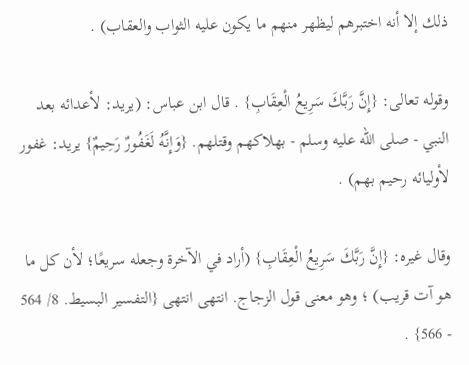ذلك إلا أنه اختبرهم ليظهر منهم ما يكون عليه الثواب والعقاب) .

وقوله تعالى: {إِنَّ رَبَّكَ سَرِيعُ الْعِقَابِ} . قال ابن عباس: (يريد: لأعدائه بعد النبي - صلى الله عليه وسلم - بهلاكهم وقتلهم. {وَإِنَّهُ لَغَفُورٌ رَحِيمٌ} يريد: غفور لأوليائه رحيم بهم) .

وقال غيره: {إِنَّ رَبَّكَ سَرِيعُ الْعِقَابِ} (أراد في الآخرة وجعله سريعًا؛ لأن كل ما هو آت قريب) ؛ وهو معنى قول الزجاج. انتهى انتهى {التفسير البسيط. 8/ 564 - 566} .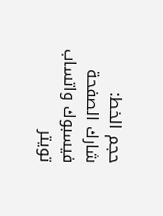حجم الخط:
شارك الصفحة
فيسبوك واتساب تويتر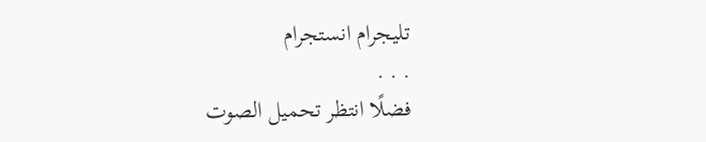تليجرام انستجرام
. . .
فضلًا انتظر تحميل الصوت